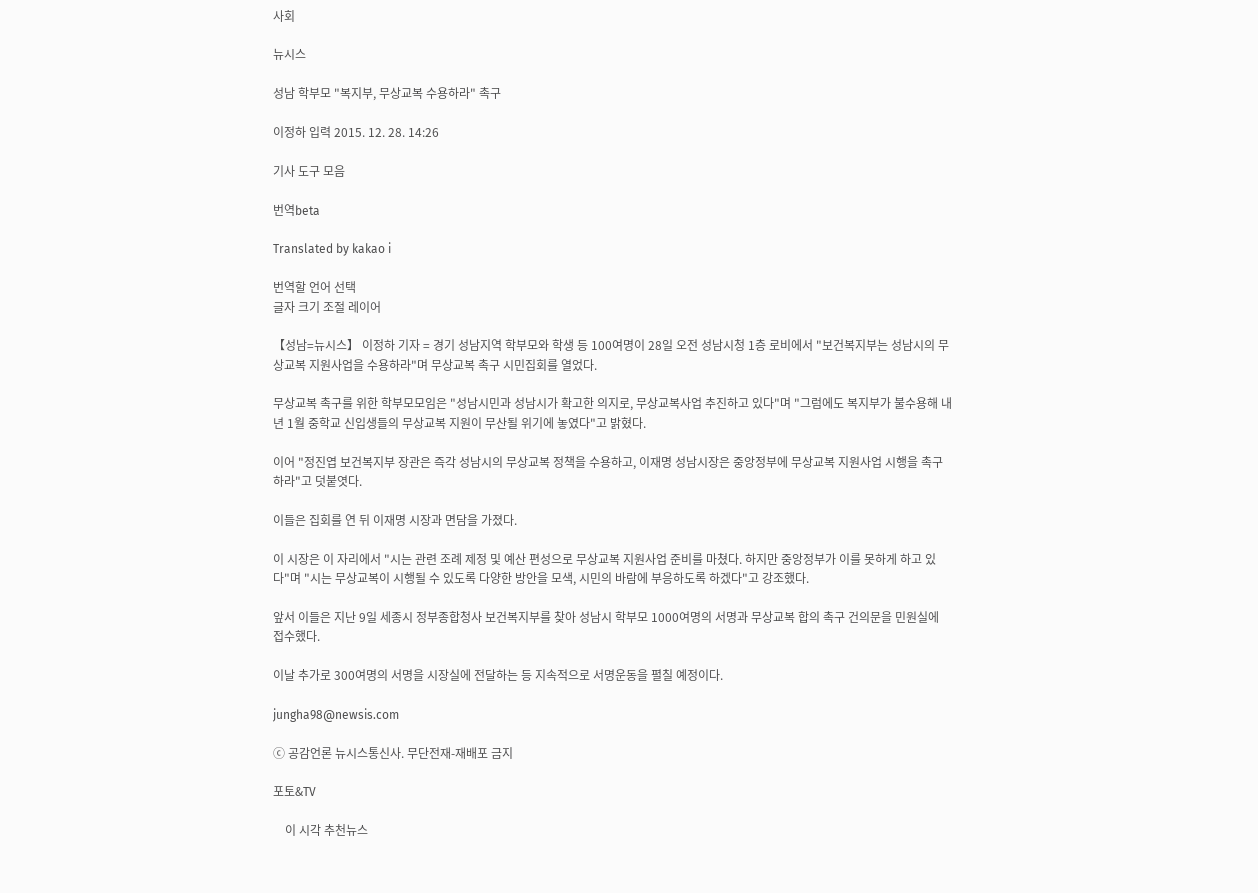사회

뉴시스

성남 학부모 "복지부, 무상교복 수용하라" 촉구

이정하 입력 2015. 12. 28. 14:26

기사 도구 모음

번역beta

Translated by kakao i

번역할 언어 선택
글자 크기 조절 레이어

【성남=뉴시스】 이정하 기자 = 경기 성남지역 학부모와 학생 등 100여명이 28일 오전 성남시청 1층 로비에서 "보건복지부는 성남시의 무상교복 지원사업을 수용하라"며 무상교복 촉구 시민집회를 열었다.

무상교복 촉구를 위한 학부모모임은 "성남시민과 성남시가 확고한 의지로, 무상교복사업 추진하고 있다"며 "그럼에도 복지부가 불수용해 내년 1월 중학교 신입생들의 무상교복 지원이 무산될 위기에 놓였다"고 밝혔다.

이어 "정진엽 보건복지부 장관은 즉각 성남시의 무상교복 정책을 수용하고, 이재명 성남시장은 중앙정부에 무상교복 지원사업 시행을 촉구하라"고 덧붙엿다.

이들은 집회를 연 뒤 이재명 시장과 면담을 가졌다.

이 시장은 이 자리에서 "시는 관련 조례 제정 및 예산 편성으로 무상교복 지원사업 준비를 마쳤다. 하지만 중앙정부가 이를 못하게 하고 있다"며 "시는 무상교복이 시행될 수 있도록 다양한 방안을 모색, 시민의 바람에 부응하도록 하겠다"고 강조했다.

앞서 이들은 지난 9일 세종시 정부종합청사 보건복지부를 찾아 성남시 학부모 1000여명의 서명과 무상교복 합의 촉구 건의문을 민원실에 접수했다.

이날 추가로 300여명의 서명을 시장실에 전달하는 등 지속적으로 서명운동을 펼칠 예정이다.

jungha98@newsis.com

ⓒ 공감언론 뉴시스통신사. 무단전재-재배포 금지

포토&TV

    이 시각 추천뉴스